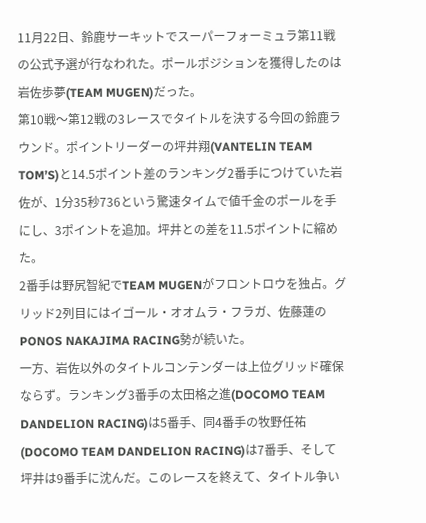11月22日、鈴鹿サーキットでスーパーフォーミュラ第11戦の公式予選が行なわれた。ポールポジションを獲得したのは岩佐歩夢(TEAM MUGEN)だった。
第10戦〜第12戦の3レースでタイトルを決する今回の鈴鹿ラウンド。ポイントリーダーの坪井翔(VANTELIN TEAM TOM’S)と14.5ポイント差のランキング2番手につけていた岩佐が、1分35秒736という驚速タイムで値千金のポールを手にし、3ポイントを追加。坪井との差を11.5ポイントに縮めた。
2番手は野尻智紀でTEAM MUGENがフロントロウを独占。グリッド2列目にはイゴール・オオムラ・フラガ、佐藤蓮のPONOS NAKAJIMA RACING勢が続いた。
一方、岩佐以外のタイトルコンテンダーは上位グリッド確保ならず。ランキング3番手の太田格之進(DOCOMO TEAM DANDELION RACING)は5番手、同4番手の牧野任祐(DOCOMO TEAM DANDELION RACING)は7番手、そして坪井は9番手に沈んだ。このレースを終えて、タイトル争い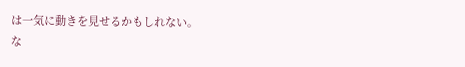は一気に動きを見せるかもしれない。
な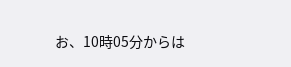お、10時05分からは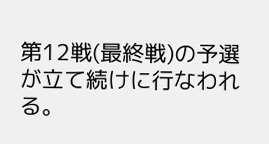第12戦(最終戦)の予選が立て続けに行なわれる。